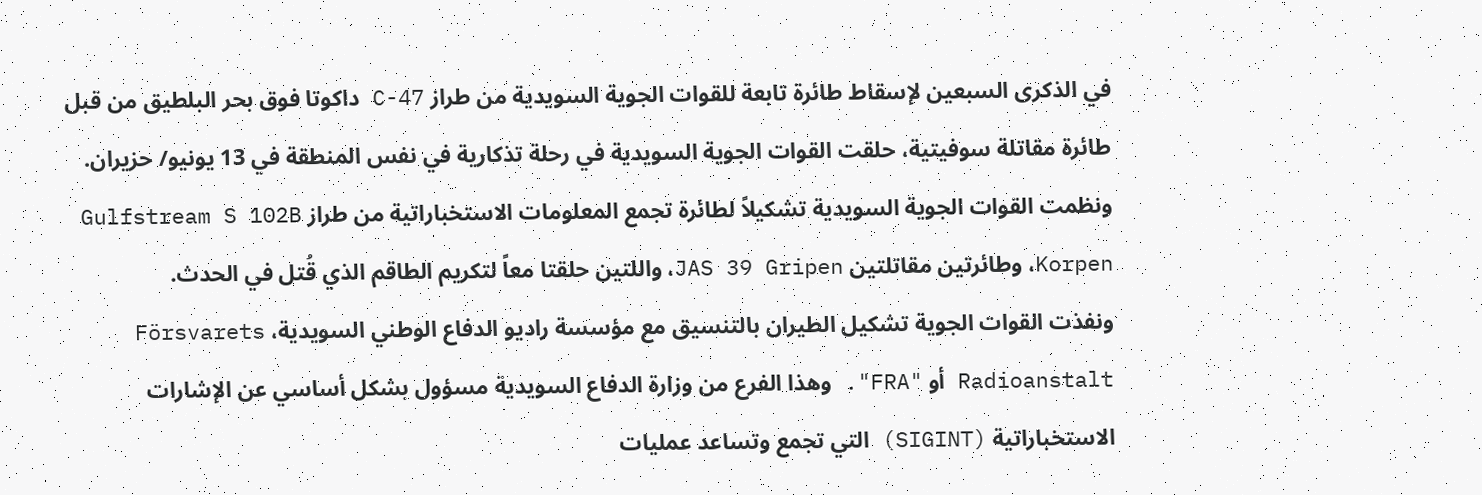في الذكرى السبعين لإسقاط طائرة تابعة للقوات الجوية السويدية من طراز C-47 داكوتا فوق بحر البلطيق من قبل طائرة مقاتلة سوفيتية، حلقت القوات الجوية السويدية في رحلة تذكارية في نفس المنطقة في 13 يونيو/ حزيران. ونظمت القوات الجوية السويدية تشكيلاً لطائرة تجمع المعلومات الاستخباراتية من طراز Gulfstream S 102B Korpen، وطائرتين مقاتلتين JAS 39 Gripen، واللتين حلقتا معاً لتكريم الطاقم الذي قُتل في الحدث.
ونفذت القوات الجوية تشكيل الطيران بالتنسيق مع مؤسسة راديو الدفاع الوطني السويدية، Försvarets Radioanstalt أو "FRA". وهذا الفرع من وزارة الدفاع السويدية مسؤول بشكل أساسي عن الإشارات الاستخباراتية (SIGINT) التي تجمع وتساعد عمليات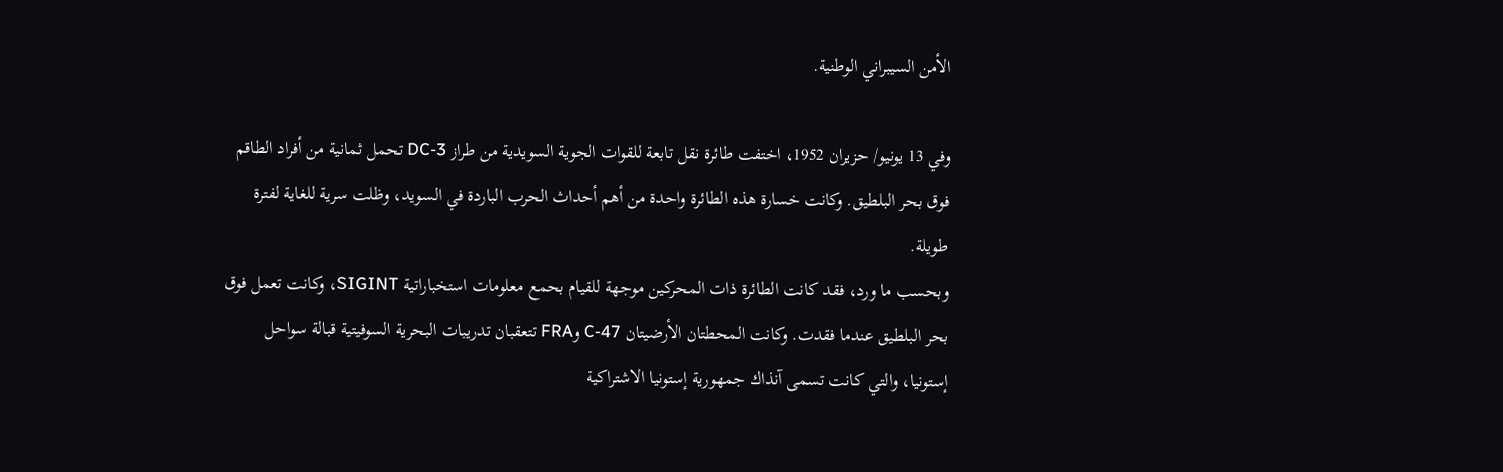الأمن السيبراني الوطنية.

وفي 13 يونيو/ حزيران 1952، اختفت طائرة نقل تابعة للقوات الجوية السويدية من طراز DC-3 تحمل ثمانية من أفراد الطاقم فوق بحر البلطيق. وكانت خسارة هذه الطائرة واحدة من أهم أحداث الحرب الباردة في السويد، وظلت سرية للغاية لفترة طويلة.
وبحسب ما ورد، فقد كانت الطائرة ذات المحركين موجهة للقيام بحمع معلومات استخباراتية SIGINT، وكانت تعمل فوق بحر البلطيق عندما فقدت. وكانت المحطتان الأرضيتان C-47 وFRA تتعقبان تدريبات البحرية السوفيتية قبالة سواحل إستونيا، والتي كانت تسمى آنذاك جمهورية إستونيا الاشتراكية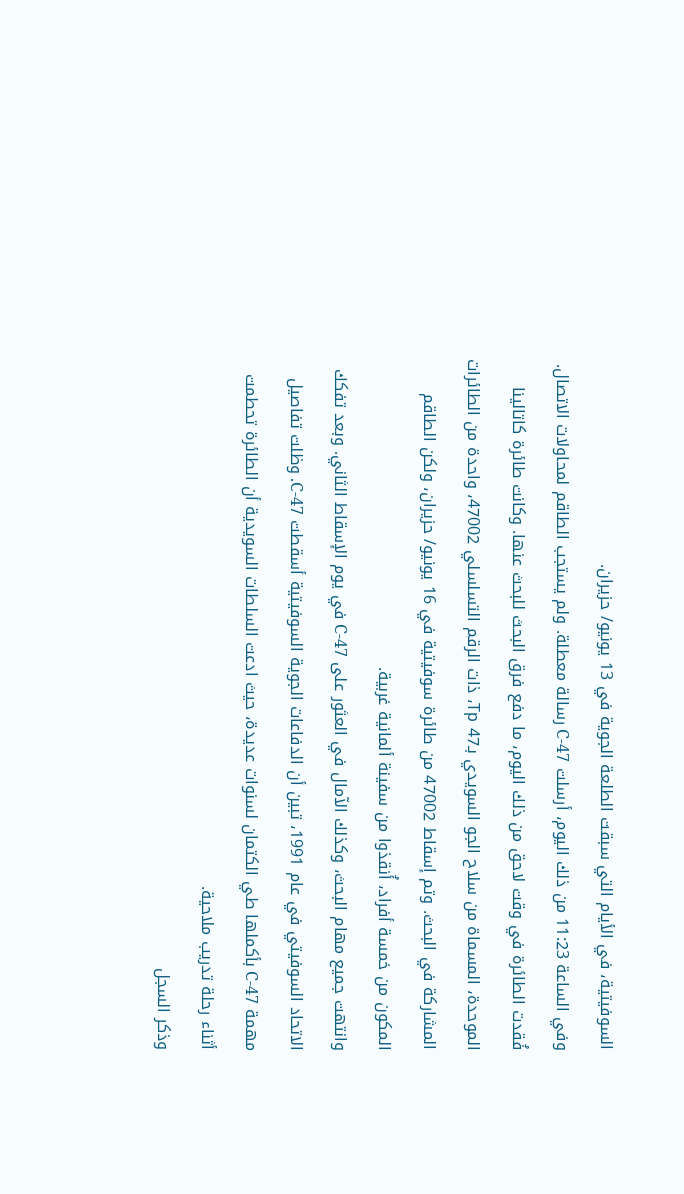السوفيتية، في الأيام التي سبقت الطلعة الجوية في 13 يونيو/ حزيران.
وفي الساعة 11:23 من ذلك اليوم، أرسلت C-47 رسالة معطلة. ولم يستجب الطاقم لمحاولات الاتصال. فُقدت الطائرة في وقت لاحق من ذلك اليوم، ما دفع فرق البحث للبحث عنها. وكانت طائرة كاتالينا الموحدة، المسماة من سلاح الجو السويدي بـTp 47، ذات الرقم التسلسلي 47002، واحدة من الطائرات المشاركة في البحث. وتم إسقاط 47002 من طائرة سوفيتية في 16 يونيو/ حزيران، ولكن الطاقم المكون من خمسة أفراد، أُنقذوا من سفينة ألمانية غربية.
وانتهت جميع مهام البحث، وكذلك الآمال في العثور على C-47 في يوم الإسقاط الثاني. وبعد تفكك الاتحاد السوفيتي في عام 1991، تبين أن الدفاعات الجوية السوفيتية أسقطت C-47. وظلت تفاصيل مهمة C-47 بأكملها طي الكتمان لسنوات عديدة، حيث ادعت السلطات السويدية أن الطائرة تحطمت أثناء رحلة تدريب ملاحية.
وذكر السجل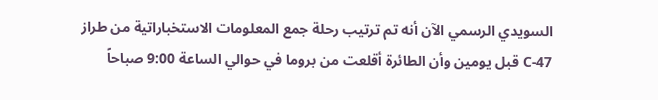السويدي الرسمي الآن أنه تم ترتيب رحلة جمع المعلومات الاستخباراتية من طراز C-47 قبل يومين وأن الطائرة أقلعت من بروما في حوالي الساعة 9:00 صباحاً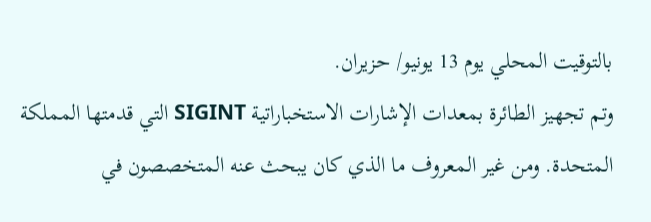بالتوقيت المحلي يوم 13 يونيو/ حزيران.
وتم تجهيز الطائرة بمعدات الإشارات الاستخباراتية SIGINT التي قدمتها المملكة المتحدة. ومن غير المعروف ما الذي كان يبحث عنه المتخصصون في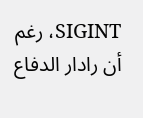SIGINT، رغم أن رادار الدفاع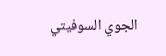الجوي السوفيتي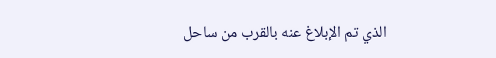الذي تم الإبلاغ عنه بالقرب من ساحل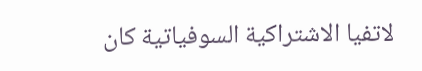لاتفيا الاشتراكية السوفياتية كان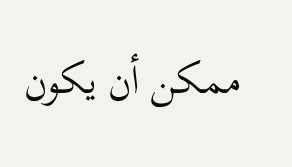ممكن أن يكون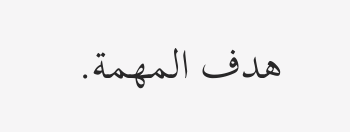هدف المهمة.